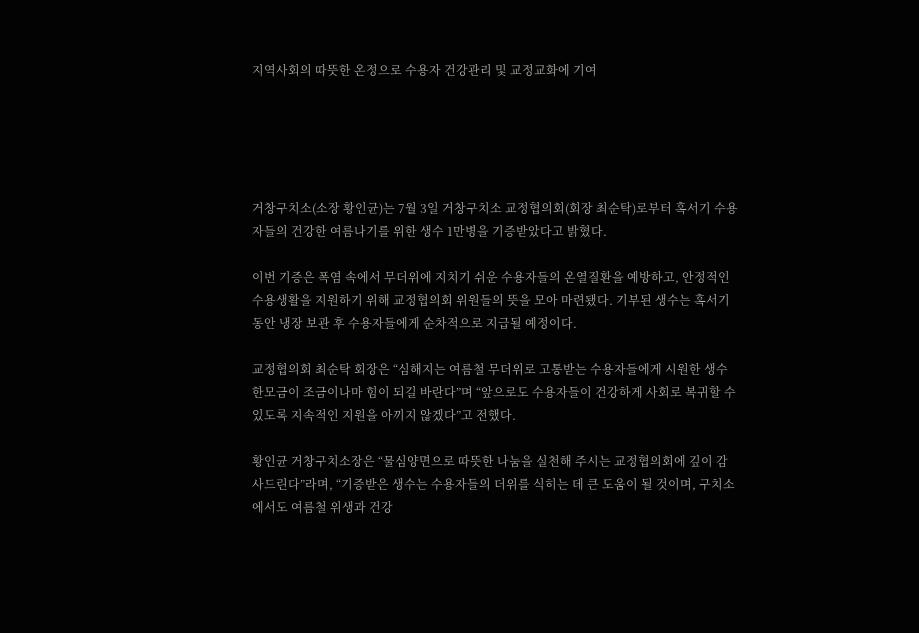지역사회의 따뜻한 온정으로 수용자 건강관리 및 교정교화에 기여





거창구치소(소장 황인균)는 7월 3일 거창구치소 교정협의회(회장 최순탁)로부터 혹서기 수용자들의 건강한 여름나기를 위한 생수 1만병을 기증받았다고 밝혔다.

이번 기증은 폭염 속에서 무더위에 지치기 쉬운 수용자들의 온열질환을 예방하고, 안정적인 수용생활을 지원하기 위해 교정협의회 위원들의 뜻을 모아 마련됐다. 기부된 생수는 혹서기 동안 냉장 보관 후 수용자들에게 순차적으로 지급될 예정이다.

교정협의회 최순탁 회장은 “심해지는 여름철 무더위로 고통받는 수용자들에게 시원한 생수 한모금이 조금이나마 힘이 되길 바란다”며 “앞으로도 수용자들이 건강하게 사회로 복귀할 수 있도록 지속적인 지원을 아끼지 않겠다”고 전했다.

황인균 거창구치소장은 “물심양면으로 따뜻한 나눔을 실천해 주시는 교정협의회에 깊이 감사드린다”라며, “기증받은 생수는 수용자들의 더위를 식히는 데 큰 도움이 될 것이며, 구치소에서도 여름철 위생과 건강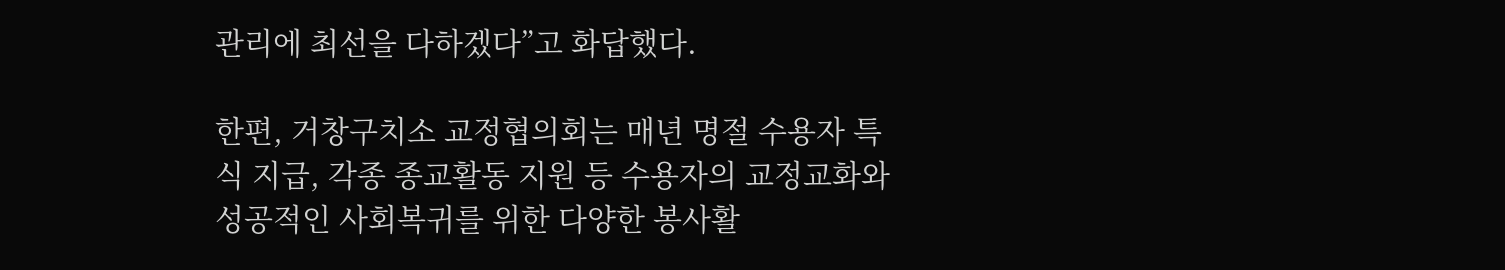관리에 최선을 다하겠다”고 화답했다.

한편, 거창구치소 교정협의회는 매년 명절 수용자 특식 지급, 각종 종교활동 지원 등 수용자의 교정교화와 성공적인 사회복귀를 위한 다양한 봉사활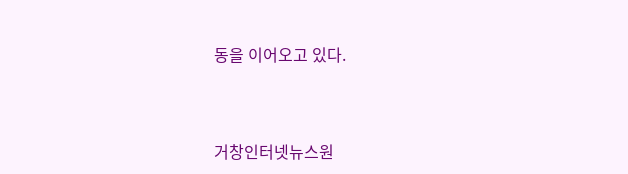동을 이어오고 있다.



거창인터넷뉴스원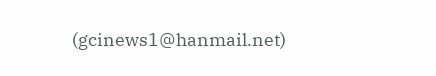(gcinews1@hanmail.net)